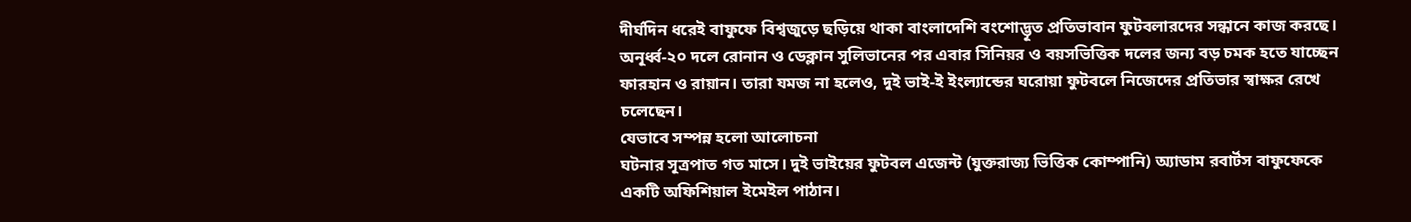দীর্ঘদিন ধরেই বাফুফে বিশ্বজুড়ে ছড়িয়ে থাকা বাংলাদেশি বংশোদ্ভূত প্রতিভাবান ফুটবলারদের সন্ধানে কাজ করছে। অনূর্ধ্ব-২০ দলে রোনান ও ডেক্লান সুলিভানের পর এবার সিনিয়র ও বয়সভিত্তিক দলের জন্য বড় চমক হতে যাচ্ছেন ফারহান ও রায়ান। তারা যমজ না হলেও, দুই ভাই-ই ইংল্যান্ডের ঘরোয়া ফুটবলে নিজেদের প্রতিভার স্বাক্ষর রেখে চলেছেন।
যেভাবে সম্পন্ন হলো আলোচনা
ঘটনার সূত্রপাত গত মাসে। দুই ভাইয়ের ফুটবল এজেন্ট (যুক্তরাজ্য ভিত্তিক কোম্পানি) অ্যাডাম রবার্টস বাফুফেকে একটি অফিশিয়াল ইমেইল পাঠান।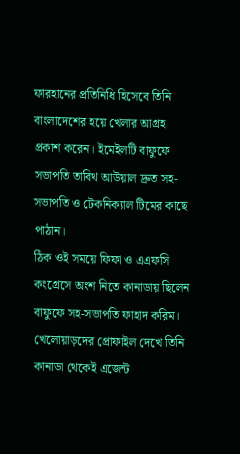ফারহানের প্রতিনিধি হিসেবে তিনি বাংলাদেশের হয়ে খেলার আগ্রহ প্রকাশ করেন। ইমেইলটি বাফুফে সভাপতি তাবিথ আউয়াল দ্রুত সহ-সভাপতি ও টেকনিক্যাল টিমের কাছে পাঠান।
ঠিক ওই সময়ে ফিফা ও এএফসি কংগ্রেসে অংশ নিতে কানাডায় ছিলেন বাফুফে সহ-সভাপতি ফাহাদ করিম। খেলোয়াড়দের প্রোফাইল দেখে তিনি কানাডা থেকেই এজেন্ট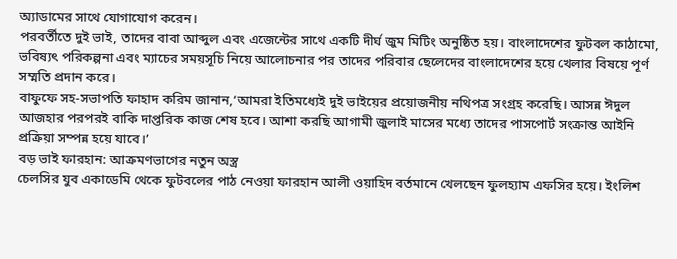অ্যাডামের সাথে যোগাযোগ করেন।
পরবর্তীতে দুই ভাই, তাদের বাবা আব্দুল এবং এজেন্টের সাথে একটি দীর্ঘ জুম মিটিং অনুষ্ঠিত হয়। বাংলাদেশের ফুটবল কাঠামো, ভবিষ্যৎ পরিকল্পনা এবং ম্যাচের সময়সূচি নিয়ে আলোচনার পর তাদের পরিবার ছেলেদের বাংলাদেশের হয়ে খেলার বিষয়ে পূর্ণ সম্মতি প্রদান করে।
বাফুফে সহ-সভাপতি ফাহাদ করিম জানান,‘আমরা ইতিমধ্যেই দুই ভাইয়ের প্রয়োজনীয় নথিপত্র সংগ্রহ করেছি। আসন্ন ঈদুল আজহার পরপরই বাকি দাপ্তরিক কাজ শেষ হবে। আশা করছি আগামী জুলাই মাসের মধ্যে তাদের পাসপোর্ট সংক্রান্ত আইনি প্রক্রিয়া সম্পন্ন হয়ে যাবে।’
বড় ভাই ফারহান: আক্রমণভাগের নতুন অস্ত্র
চেলসির যুব একাডেমি থেকে ফুটবলের পাঠ নেওয়া ফারহান আলী ওয়াহিদ বর্তমানে খেলছেন ফুলহ্যাম এফসির হয়ে। ইংলিশ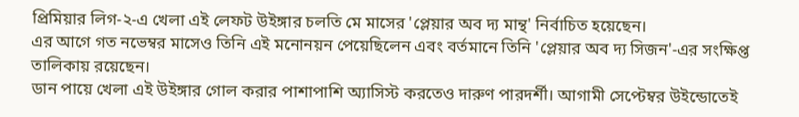প্রিমিয়ার লিগ-২-এ খেলা এই লেফট উইঙ্গার চলতি মে মাসের 'প্লেয়ার অব দ্য মান্থ' নির্বাচিত হয়েছেন।
এর আগে গত নভেম্বর মাসেও তিনি এই মনোনয়ন পেয়েছিলেন এবং বর্তমানে তিনি 'প্লেয়ার অব দ্য সিজন'-এর সংক্ষিপ্ত তালিকায় রয়েছেন।
ডান পায়ে খেলা এই উইঙ্গার গোল করার পাশাপাশি অ্যাসিস্ট করতেও দারুণ পারদর্শী। আগামী সেপ্টেম্বর উইন্ডোতেই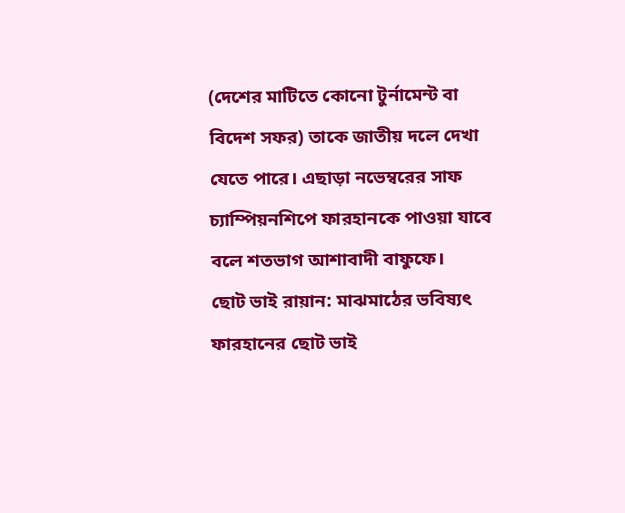(দেশের মাটিতে কোনো টুর্নামেন্ট বা বিদেশ সফর) তাকে জাতীয় দলে দেখা যেতে পারে। এছাড়া নভেম্বরের সাফ চ্যাম্পিয়নশিপে ফারহানকে পাওয়া যাবে বলে শতভাগ আশাবাদী বাফুফে।
ছোট ভাই রায়ান: মাঝমাঠের ভবিষ্যৎ
ফারহানের ছোট ভাই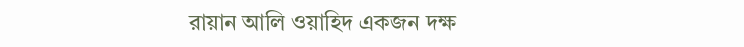রায়ান আলি ওয়াহিদ একজন দক্ষ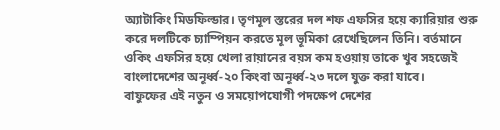অ্যাটাকিং মিডফিল্ডার। তৃণমূল স্তরের দল শফ এফসির হয়ে ক্যারিয়ার শুরু করে দলটিকে চ্যাম্পিয়ন করতে মূল ভূমিকা রেখেছিলেন তিনি। বর্তমানে ওকিং এফসির হয়ে খেলা রায়ানের বয়স কম হওয়ায় তাকে খুব সহজেই বাংলাদেশের অনূর্ধ্ব-২০ কিংবা অনূর্ধ্ব-২৩ দলে যুক্ত করা যাবে।
বাফুফের এই নতুন ও সময়োপযোগী পদক্ষেপ দেশের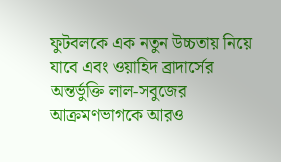ফুটবলকে এক নতুন উচ্চতায় নিয়ে যাবে এবং ওয়াহিদ ব্রাদার্সের অন্তর্ভুক্তি লাল-সবুজের আক্রমণভাগকে আরও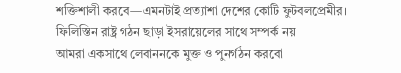শক্তিশালী করবে—এমনটাই প্রত্যাশা দেশের কোটি ফুটবলপ্রেমীর।
ফিলিস্তিন রাষ্ট্র গঠন ছাড়া ইসরায়েলের সাথে সম্পর্ক নয়
আমরা একসাথে লেবাননকে মুক্ত ও পুনর্গঠন করবো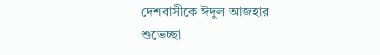দেশবাসীকে ঈদুল আজহার শুভেচ্ছা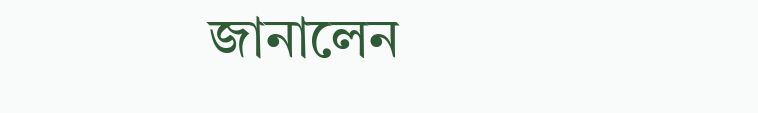জানালেন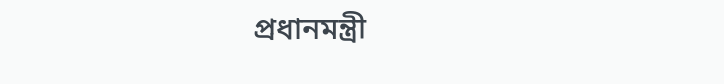প্রধানমন্ত্রী